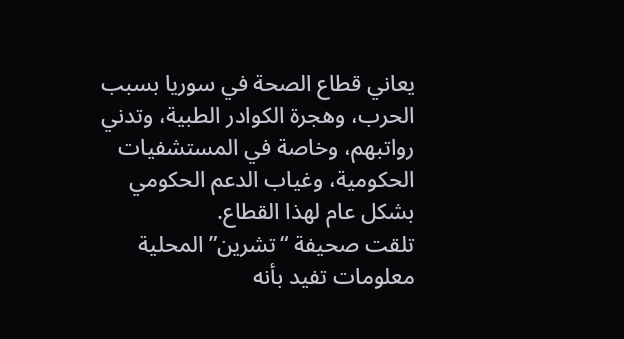يعاني قطاع الصحة في سوريا بسبب الحرب، وهجرة الكوادر الطبية، وتدني رواتبهم، وخاصة في المستشفيات الحكومية، وغياب الدعم الحكومي بشكل عام لهذا القطاع.
تلقت صحيفة “تشرين” المحلية معلومات تفيد بأنه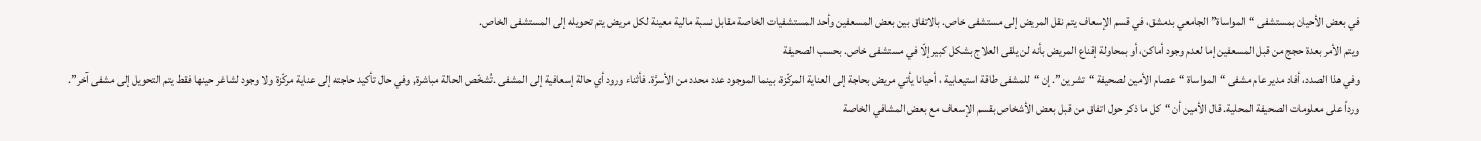في بعض الأحيان بمستشفى “المواساة” الجامعي بدمشق، في قسم الإسعاف يتم نقل المريض إلى مستشفى خاص. بالاتفاق بين بعض المسعفين وأحد المستشفيات الخاصة مقابل نسبة مالية معينة لكل مريض يتم تحويله إلى المستشفى الخاص.
ويتم الأمر بعدة حجج من قبل المسعفين إما لعدم وجود أماكن، أو بمحاولة إقناع المريض بأنه لن يلقى العلاج بشكل كبير إلّا في مستشفى خاص. بحسب الصحيفة
وفي هذا الصدد، أفاد مدير عام مشفى “المواساة “عصام الأمين لصحيفة “تشرين”. إن “للمشفى طاقة استيعابية ، أحيانا يأتي مريض بحاجة إلى العناية المركّزة، بينما الموجود عدد محدد من الأسرَّة. فأثناء ورود أي حالة إسعافية إلى المشفى .تُشخّص الحالة مباشرة, وفي حال تأكيد حاجته إلى عناية مركّزة ولا وجود لشاغر حينها فقط يتم التحويل إلى مشفى آخر”.
ورداً على معلومات الصحيفة المحلية. قال الأمين أن “كل ما ذكر حول اتفاق من قبل بعض الأشخاص بقسم الإسعاف مع بعض المشافي الخاصة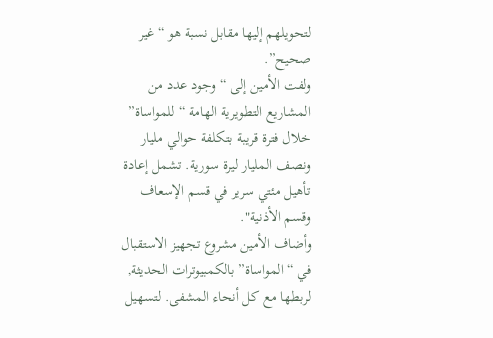لتحويلهم إليها مقابل نسبة هو “غير صحيح”.
ولفت الأمين إلى “وجود عدد من المشاريع التطويرية الهامة “للمواساة” خلال فترة قريبة بتكلفة حوالي مليار ونصف المليار ليرة سورية. تشمل إعادة تأهيل مئتي سرير في قسم الإسعاف وقسم الأذنية".
وأضاف الأمين مشروع تجهيز الاستقبال في “المواساة” بالكمبيوترات الحديثة, لربطها مع كل أنحاء المشفى. لتسهيل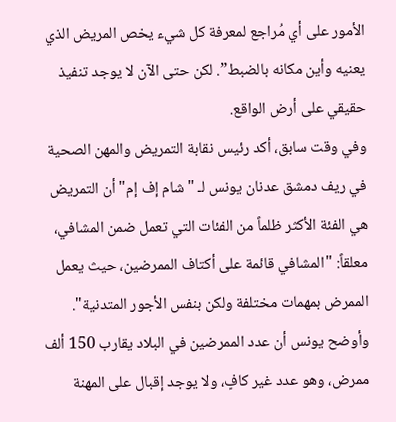الأمور على أي مُراجع لمعرفة كل شيء يخص المريض الذي يعنيه وأين مكانه بالضبط”. لكن حتى الآن لا يوجد تنفيذ حقيقي على أرض الواقع.
وفي وقت سابق، أكد رئيس نقابة التمريض والمهن الصحية في ريف دمشق عدنان يونس لـ "شام إف إم" أن التمريض هي الفئة الأكثر ظلماً من الفئات التي تعمل ضمن المشافي، معلقاً: "المشافي قائمة على أكتاف الممرضين، حيث يعمل الممرض بمهمات مختلفة ولكن بنفس الأجور المتدنية".
وأوضح يونس أن عدد الممرضين في البلاد يقارب 150 ألف ممرض، وهو عدد غير كافٍ، ولا يوجد إقبال على المهنة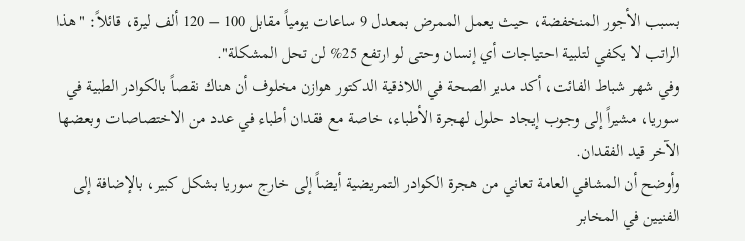بسبب الأجور المنخفضة، حيث يعمل الممرض بمعدل 9 ساعات يومياً مقابل 100 – 120 ألف ليرة، قائلاً: "هذا الراتب لا يكفي لتلبية احتياجات أي إنسان وحتى لو ارتفع 25% لن تحل المشكلة".
وفي شهر شباط الفائت، أكد مدير الصحة في اللاذقية الدكتور هوازن مخلوف أن هناك نقصاً بالكوادر الطبية في سوريا، مشيراً إلى وجوب إيجاد حلول لهجرة الأطباء، خاصة مع فقدان أطباء في عدد من الاختصاصات وبعضها الآخر قيد الفقدان.
وأوضح أن المشافي العامة تعاني من هجرة الكوادر التمريضية أيضاً إلى خارج سوريا بشكل كبير، بالإضافة إلى الفنيين في المخابر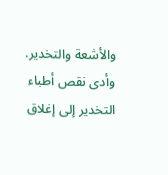والأشعة والتخدير.
وأدى نقص أطباء التخدير إلى إغلاق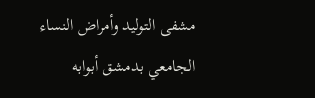مشفى التوليد وأمراض النساء الجامعي بدمشق أبوابه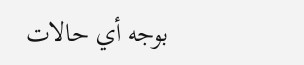بوجه أي حالات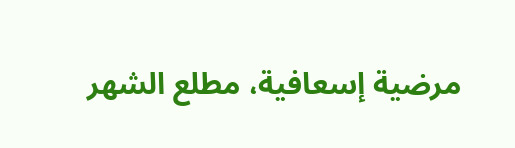مرضية إسعافية، مطلع الشهر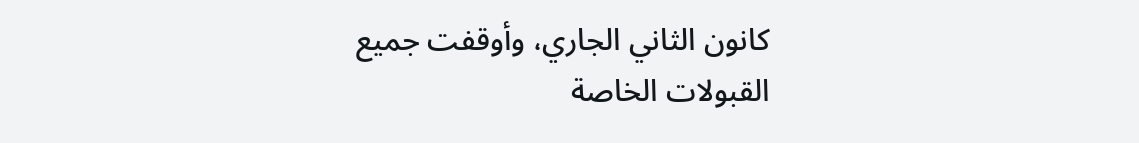كانون الثاني الجاري، وأوقفت جميع القبولات الخاصة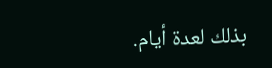بذلك لعدة أيام.